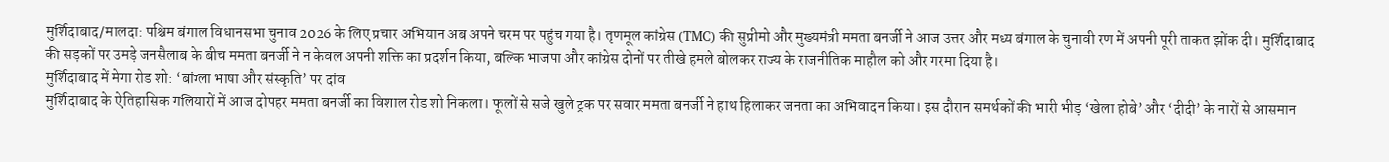मुर्शिदाबाद/मालदा: पश्चिम बंगाल विधानसभा चुनाव 2026 के लिए प्रचार अभियान अब अपने चरम पर पहुंच गया है। तृणमूल कांग्रेस (TMC) की सुप्रीमो और मुख्यमंत्री ममता बनर्जी ने आज उत्तर और मध्य बंगाल के चुनावी रण में अपनी पूरी ताकत झोंक दी। मुर्शिदाबाद की सड़कों पर उमड़े जनसैलाब के बीच ममता बनर्जी ने न केवल अपनी शक्ति का प्रदर्शन किया, बल्कि भाजपा और कांग्रेस दोनों पर तीखे हमले बोलकर राज्य के राजनीतिक माहौल को और गरमा दिया है।
मुर्शिदाबाद में मेगा रोड शो: ‘बांग्ला भाषा और संस्कृति’ पर दांव
मुर्शिदाबाद के ऐतिहासिक गलियारों में आज दोपहर ममता बनर्जी का विशाल रोड शो निकला। फूलों से सजे खुले ट्रक पर सवार ममता बनर्जी ने हाथ हिलाकर जनता का अभिवादन किया। इस दौरान समर्थकों की भारी भीड़ ‘खेला होबे’ और ‘दीदी’ के नारों से आसमान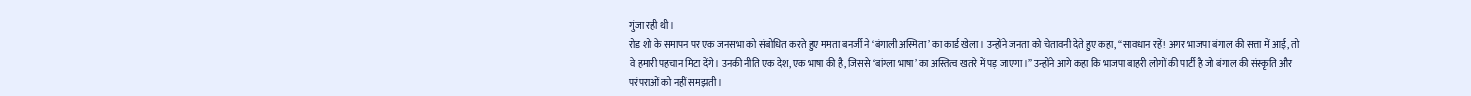गुंजा रही थी।
रोड शो के समापन पर एक जनसभा को संबोधित करते हुए ममता बनर्जी ने ‘बंगाली अस्मिता’ का कार्ड खेला। उन्होंने जनता को चेतावनी देते हुए कहा, “सावधान रहें! अगर भाजपा बंगाल की सत्ता में आई, तो वे हमारी पहचान मिटा देंगे। उनकी नीति एक देश, एक भाषा की है, जिससे ‘बांग्ला भाषा’ का अस्तित्व खतरे में पड़ जाएगा।” उन्होंने आगे कहा कि भाजपा बाहरी लोगों की पार्टी है जो बंगाल की संस्कृति और परंपराओं को नहीं समझती।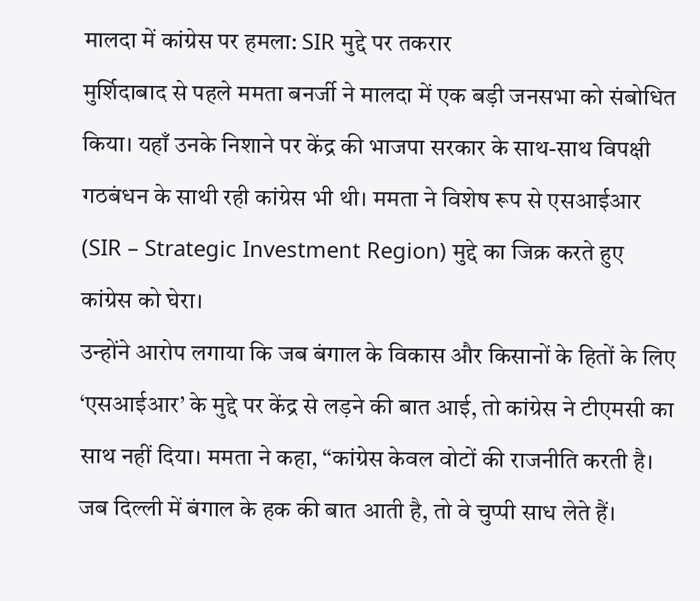मालदा में कांग्रेस पर हमला: SIR मुद्दे पर तकरार
मुर्शिदाबाद से पहले ममता बनर्जी ने मालदा में एक बड़ी जनसभा को संबोधित किया। यहाँ उनके निशाने पर केंद्र की भाजपा सरकार के साथ-साथ विपक्षी गठबंधन के साथी रही कांग्रेस भी थी। ममता ने विशेष रूप से एसआईआर (SIR – Strategic Investment Region) मुद्दे का जिक्र करते हुए कांग्रेस को घेरा।
उन्होंने आरोप लगाया कि जब बंगाल के विकास और किसानों के हितों के लिए ‘एसआईआर’ के मुद्दे पर केंद्र से लड़ने की बात आई, तो कांग्रेस ने टीएमसी का साथ नहीं दिया। ममता ने कहा, “कांग्रेस केवल वोटों की राजनीति करती है। जब दिल्ली में बंगाल के हक की बात आती है, तो वे चुप्पी साध लेते हैं।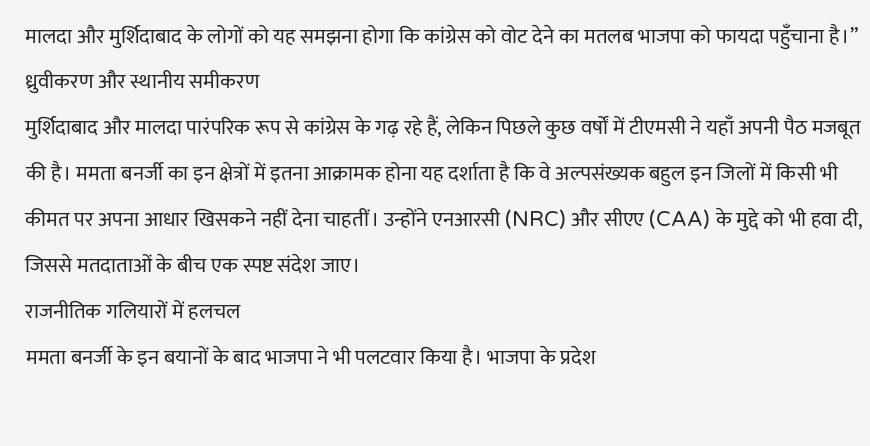मालदा और मुर्शिदाबाद के लोगों को यह समझना होगा कि कांग्रेस को वोट देने का मतलब भाजपा को फायदा पहुँचाना है।”
ध्रुवीकरण और स्थानीय समीकरण
मुर्शिदाबाद और मालदा पारंपरिक रूप से कांग्रेस के गढ़ रहे हैं, लेकिन पिछले कुछ वर्षों में टीएमसी ने यहाँ अपनी पैठ मजबूत की है। ममता बनर्जी का इन क्षेत्रों में इतना आक्रामक होना यह दर्शाता है कि वे अल्पसंख्यक बहुल इन जिलों में किसी भी कीमत पर अपना आधार खिसकने नहीं देना चाहतीं। उन्होंने एनआरसी (NRC) और सीएए (CAA) के मुद्दे को भी हवा दी, जिससे मतदाताओं के बीच एक स्पष्ट संदेश जाए।
राजनीतिक गलियारों में हलचल
ममता बनर्जी के इन बयानों के बाद भाजपा ने भी पलटवार किया है। भाजपा के प्रदेश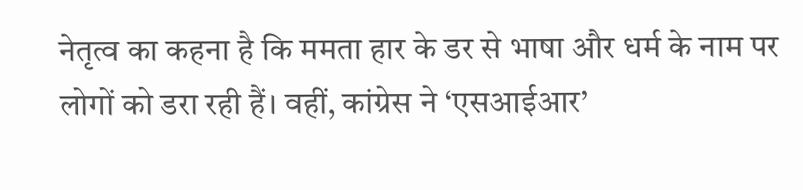नेतृत्व का कहना है कि ममता हार के डर से भाषा और धर्म के नाम पर लोगों को डरा रही हैं। वहीं, कांग्रेस ने ‘एसआईआर’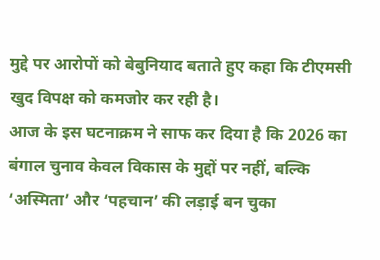मुद्दे पर आरोपों को बेबुनियाद बताते हुए कहा कि टीएमसी खुद विपक्ष को कमजोर कर रही है।
आज के इस घटनाक्रम ने साफ कर दिया है कि 2026 का बंगाल चुनाव केवल विकास के मुद्दों पर नहीं, बल्कि ‘अस्मिता’ और ‘पहचान’ की लड़ाई बन चुका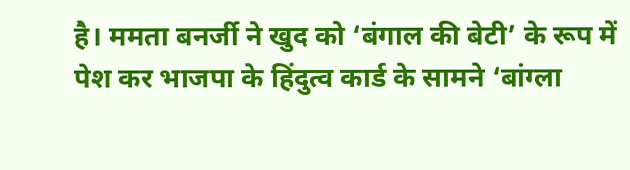है। ममता बनर्जी ने खुद को ‘बंगाल की बेटी’ के रूप में पेश कर भाजपा के हिंदुत्व कार्ड के सामने ‘बांग्ला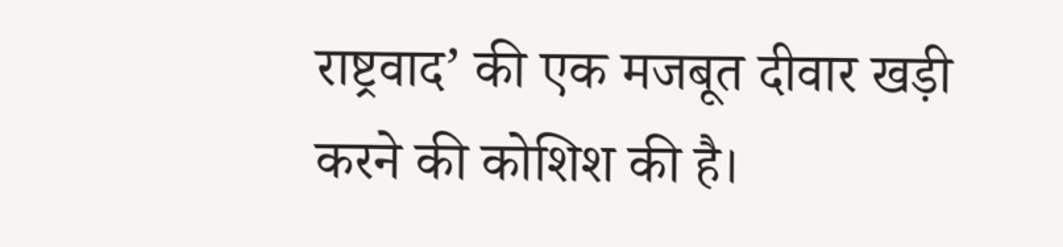राष्ट्रवाद’ की एक मजबूत दीवार खड़ी करने की कोशिश की है।